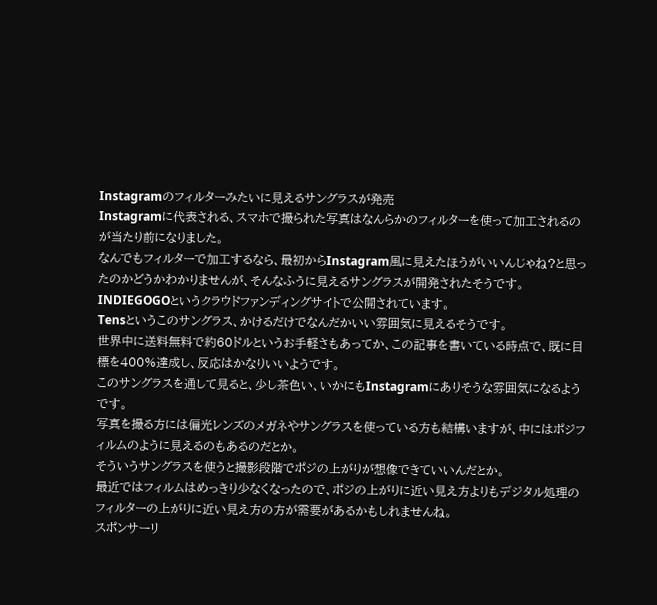Instagramのフィルターみたいに見えるサングラスが発売
Instagramに代表される、スマホで撮られた写真はなんらかのフィルターを使って加工されるのが当たり前になりました。
なんでもフィルターで加工するなら、最初からInstagram風に見えたほうがいいんじゃね?と思ったのかどうかわかりませんが、そんなふうに見えるサングラスが開発されたそうです。
INDIEGOGOというクラウドファンディングサイトで公開されています。
Tensというこのサングラス、かけるだけでなんだかいい雰囲気に見えるそうです。
世界中に送料無料で約60ドルというお手軽さもあってか、この記事を書いている時点で、既に目標を400%達成し、反応はかなりいいようです。
このサングラスを通して見ると、少し茶色い、いかにもInstagramにありそうな雰囲気になるようです。
写真を撮る方には偏光レンズのメガネやサングラスを使っている方も結構いますが、中にはポジフィルムのように見えるのもあるのだとか。
そういうサングラスを使うと撮影段階でポジの上がりが想像できていいんだとか。
最近ではフィルムはめっきり少なくなったので、ポジの上がりに近い見え方よりもデジタル処理のフィルターの上がりに近い見え方の方が需要があるかもしれませんね。
スポンサーリ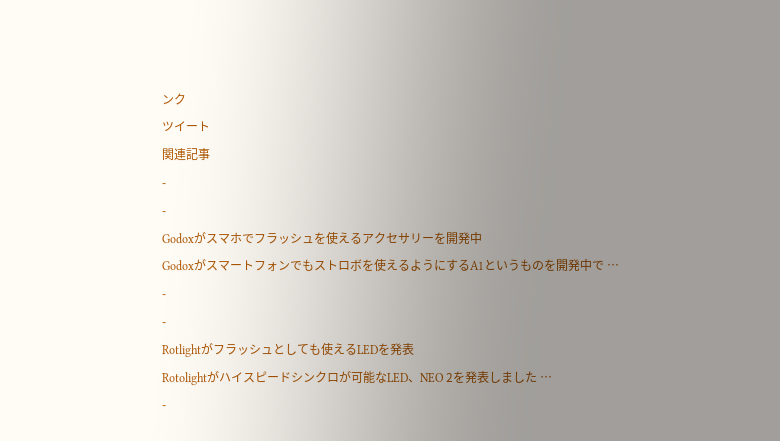ンク
ツイート
関連記事
-
-
Godoxがスマホでフラッシュを使えるアクセサリーを開発中
Godoxがスマートフォンでもストロボを使えるようにするA1というものを開発中で …
-
-
Rotlightがフラッシュとしても使えるLEDを発表
Rotolightがハイスピードシンクロが可能なLED、NEO 2を発表しました …
-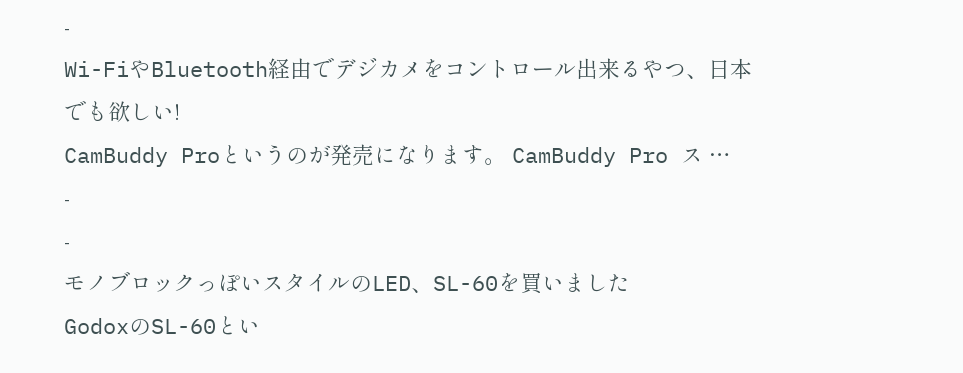-
Wi-FiやBluetooth経由でデジカメをコントロール出来るやつ、日本でも欲しい!
CamBuddy Proというのが発売になります。 CamBuddy Pro ス …
-
-
モノブロックっぽいスタイルのLED、SL-60を買いました
GodoxのSL-60とい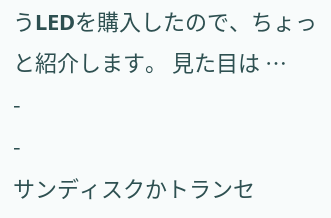うLEDを購入したので、ちょっと紹介します。 見た目は …
-
-
サンディスクかトランセ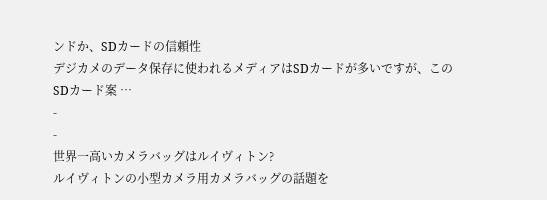ンドか、SDカードの信頼性
デジカメのデータ保存に使われるメディアはSDカードが多いですが、このSDカード案 …
-
-
世界一高いカメラバッグはルイヴィトン?
ルイヴィトンの小型カメラ用カメラバッグの話題を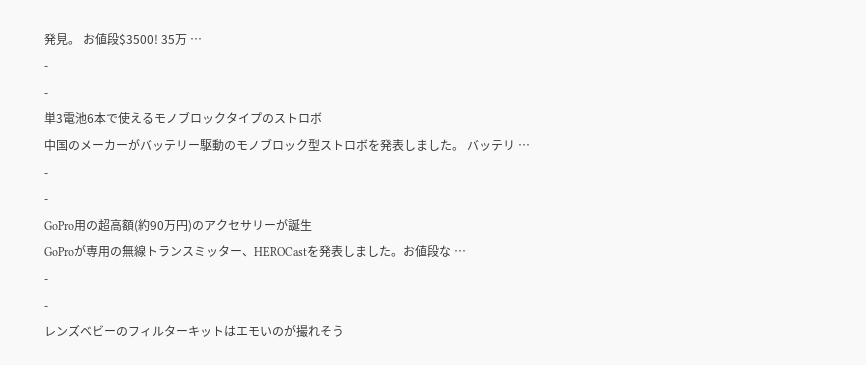発見。 お値段$3500! 35万 …
-
-
単3電池6本で使えるモノブロックタイプのストロボ
中国のメーカーがバッテリー駆動のモノブロック型ストロボを発表しました。 バッテリ …
-
-
GoPro用の超高額(約90万円)のアクセサリーが誕生
GoProが専用の無線トランスミッター、HEROCastを発表しました。お値段な …
-
-
レンズベビーのフィルターキットはエモいのが撮れそう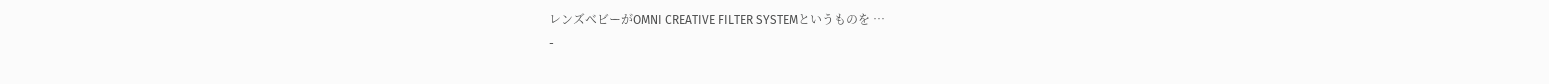レンズベビーがOMNI CREATIVE FILTER SYSTEMというものを …
-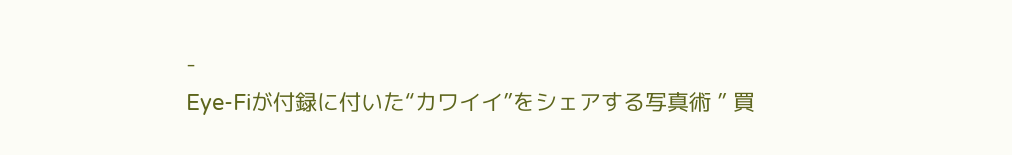-
Eye-Fiが付録に付いた“カワイイ”をシェアする写真術 ” 買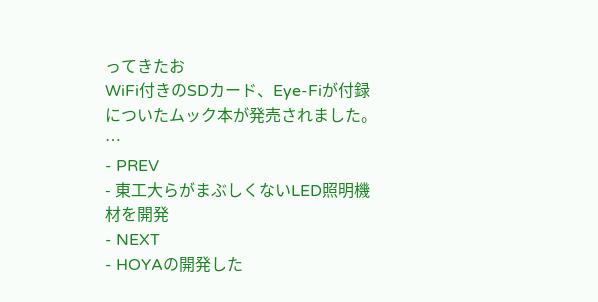ってきたお
WiFi付きのSDカード、Eye-Fiが付録についたムック本が発売されました。 …
- PREV
- 東工大らがまぶしくないLED照明機材を開発
- NEXT
- HOYAの開発した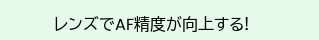レンズでAF精度が向上する!